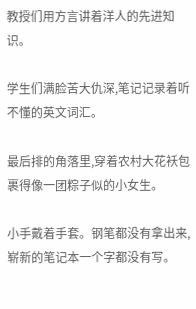教授们用方言讲着洋人的先进知识。

学生们满脸苦大仇深,笔记记录着听不懂的英文词汇。

最后排的角落里,穿着农村大花袄包裹得像一团粽子似的小女生。

小手戴着手套。钢笔都没有拿出来,崭新的笔记本一个字都没有写。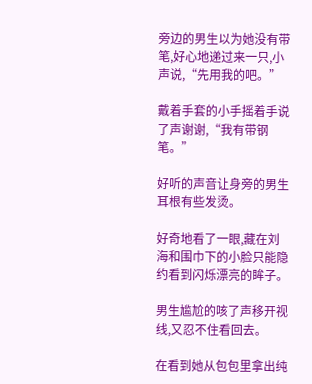旁边的男生以为她没有带笔,好心地递过来一只,小声说,“先用我的吧。”

戴着手套的小手摇着手说了声谢谢,“我有带钢笔。”

好听的声音让身旁的男生耳根有些发烫。

好奇地看了一眼,藏在刘海和围巾下的小脸只能隐约看到闪烁漂亮的眸子。

男生尴尬的咳了声移开视线,又忍不住看回去。

在看到她从包包里拿出纯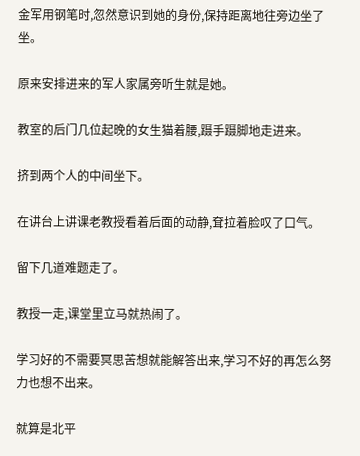金军用钢笔时,忽然意识到她的身份,保持距离地往旁边坐了坐。

原来安排进来的军人家属旁听生就是她。

教室的后门几位起晚的女生猫着腰,蹑手蹑脚地走进来。

挤到两个人的中间坐下。

在讲台上讲课老教授看着后面的动静,耷拉着脸叹了口气。

留下几道难题走了。

教授一走,课堂里立马就热闹了。

学习好的不需要冥思苦想就能解答出来,学习不好的再怎么努力也想不出来。

就算是北平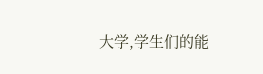大学,学生们的能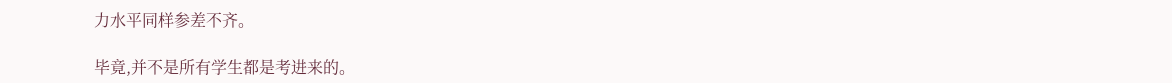力水平同样参差不齐。

毕竟,并不是所有学生都是考进来的。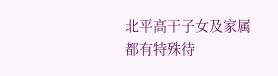北平高干子女及家属都有特殊待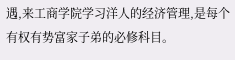遇,来工商学院学习洋人的经济管理,是每个有权有势富家子弟的必修科目。